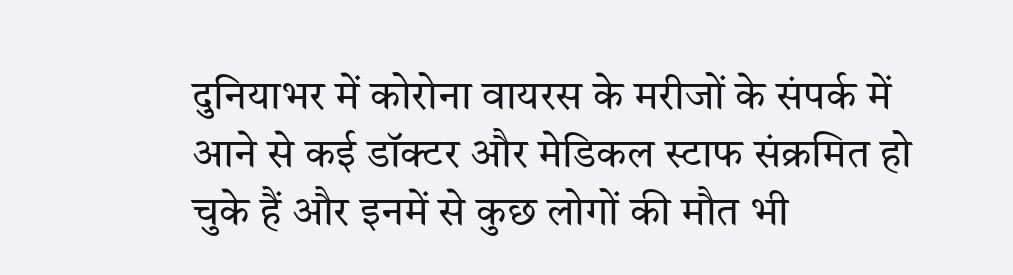दुनियाभर में कोरोना वायरस के मरीजों के संपर्क में आने से कई डॉक्टर और मेडिकल स्टाफ संक्रमित हो चुके हैं और इनमें से कुछ लोगों की मौत भी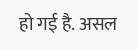हो गई है. असल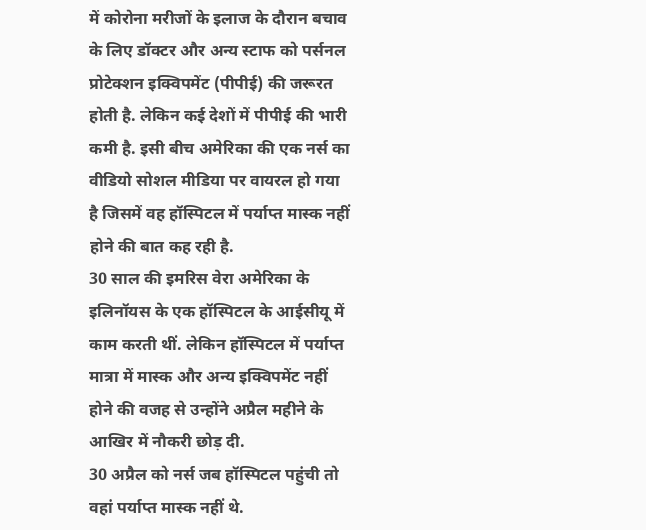में कोरोना मरीजों के इलाज के दौरान बचाव के लिए डॉक्टर और अन्य स्टाफ को पर्सनल प्रोटेक्शन इक्विपमेंट (पीपीई) की जरूरत होती है. लेकिन कई देशों में पीपीई की भारी कमी है. इसी बीच अमेरिका की एक नर्स का वीडियो सोशल मीडिया पर वायरल हो गया है जिसमें वह हॉस्पिटल में पर्याप्त मास्क नहीं होने की बात कह रही है.
30 साल की इमरिस वेरा अमेरिका के इलिनॉयस के एक हॉस्पिटल के आईसीयू में काम करती थीं. लेकिन हॉस्पिटल में पर्याप्त मात्रा में मास्क और अन्य इक्विपमेंट नहीं होने की वजह से उन्होंने अप्रैल महीने के आखिर में नौकरी छोड़ दी.
30 अप्रैल को नर्स जब हॉस्पिटल पहुंची तो वहां पर्याप्त मास्क नहीं थे.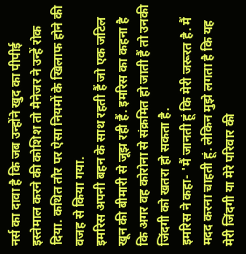नर्स का दावा है कि जब उन्होंने खुद का पीपीई इस्तेमाल करने की कोशिश तो मैनेजर ने उन्हें रोक दिया. कथित तौर पर ऐसा नियमों के खिलाफ होने की वजह से किया गया.
इमरिस अपनी बहन के साथ रहती हैं जो एक जटिल खून की बीमारी से जूझ रही हैं. इमरिस का कहना है कि अगर वह कोरोना से संक्रमित हो जाती हैं तो उनकी जिंदगी को खतरा हो सकता है.
इमरिस ने कहा- 'मैं जानती हूं कि मेरी जरूरत है. मैं मदद करना चाहती हूं. लेकिन मुझे लगता है कि यह मेरी जिंदगी या मेरे परिवार की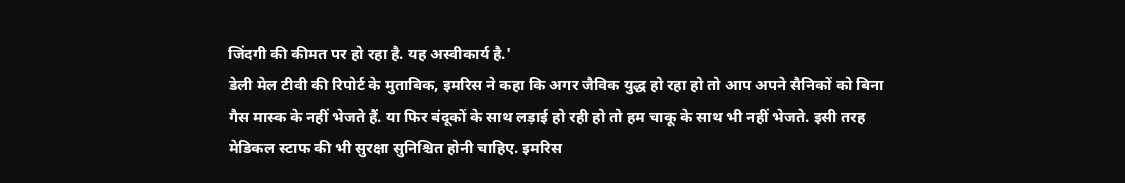जिंदगी की कीमत पर हो रहा है. यह अस्वीकार्य है.'
डेली मेल टीवी की रिपोर्ट के मुताबिक, इमरिस ने कहा कि अगर जैविक युद्ध हो रहा हो तो आप अपने सैनिकों को बिना गैस मास्क के नहीं भेजते हैं. या फिर बंदूकों के साथ लड़ाई हो रही हो तो हम चाकू के साथ भी नहीं भेजते. इसी तरह मेडिकल स्टाफ की भी सुरक्षा सुनिश्चित होनी चाहिए. इमरिस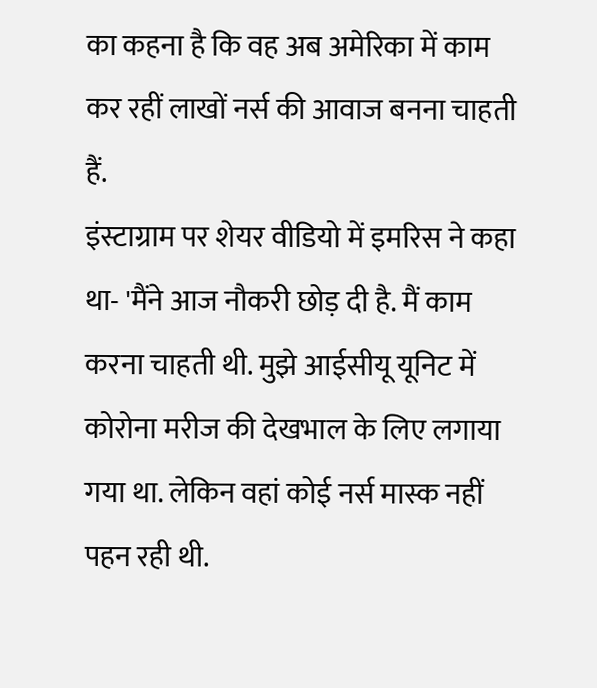का कहना है कि वह अब अमेरिका में काम कर रहीं लाखों नर्स की आवाज बनना चाहती हैं.
इंस्टाग्राम पर शेयर वीडियो में इमरिस ने कहा था- 'मैंने आज नौकरी छोड़ दी है. मैं काम करना चाहती थी. मुझे आईसीयू यूनिट में कोरोना मरीज की देखभाल के लिए लगाया गया था. लेकिन वहां कोई नर्स मास्क नहीं पहन रही थी.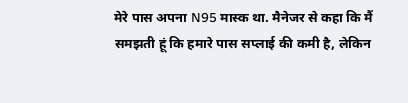मेरे पास अपना N95 मास्क था. मैनेजर से कहा कि मैं समझती हूं कि हमारे पास सप्लाई की कमी है, लेकिन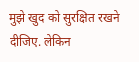मुझे खुद को सुरक्षित रखने दीजिए. लेकिन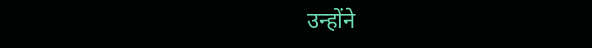उन्होंने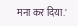मना कर दिया.'